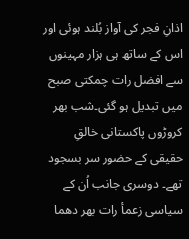اذانِ فجر کی آواز بُلند ہوئی اور اس کے ساتھ ہی ہزار مہینوں سے افضل رات چمکتی صبح میں تبدیل ہو گئی۔شب بھر کروڑوں پاکستانی خالقِ حقیقی کے حضور سر بسجود تھے۔ دوسری جانب اُن کے سیاسی زعمأ رات بھر دھما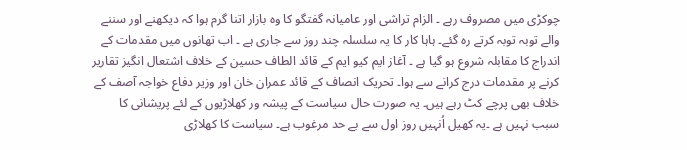چوکڑی میں مصروف رہے ۔ الزام تراشی اور عامیانہ گفتگو کا وہ بازار اتنا گرم ہوا کہ دیکھنے اور سننے والے توبہ توبہ کرتے رہ گئے۔ ہاہا کار کا یہ سلسلہ چند روز سے جاری ہے ۔ اب تھانوں میں مقدمات کے اندراج کا مقابلہ شروع ہو گیا ہے ۔ آغاز ایم کیو ایم کے قائد الطاف حسین کے خلاف اشتعال انگیز تقاریر کرنے پر مقدمات درج کرانے سے ہوا۔ تحریک انصاف کے قائد عمران خان اور وزیر دفاع خواجہ آصف کے خلاف بھی پرچے کٹ رہے ہیں۔ یہ صورت حال سیاست کے پیشہ ور کھلاڑیوں کے لئے پریشانی کا سبب نہیں ہے ۔یہ کھیل اُنہیں روز اول سے بے حد مرغوب ہے۔ سیاست کا کھلاڑی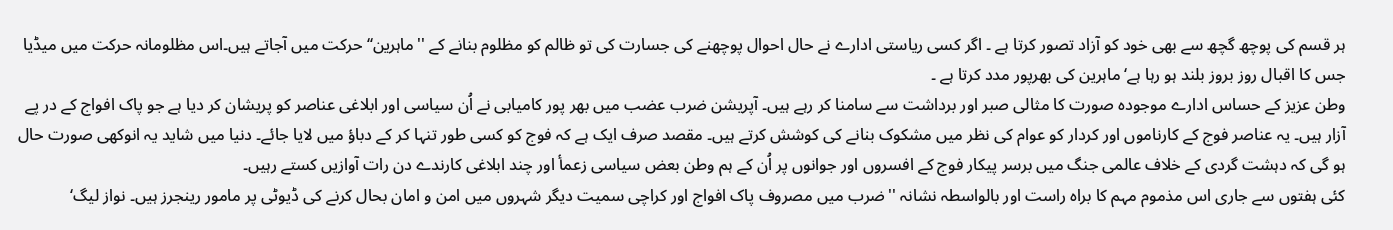ہر قسم کی پوچھ گچھ سے بھی خود کو آزاد تصور کرتا ہے ۔ اگر کسی ریاستی ادارے نے حال احوال پوچھنے کی جسارت کی تو ظالم کو مظلوم بنانے کے ''ماہرین‘‘ حرکت میں آجاتے ہیں۔اس مظلومانہ حرکت میں میڈیا جس کا اقبال روز بروز بلند ہو رہا ہے‘ ماہرین کی بھرپور مدد کرتا ہے ۔
وطن عزیز کے حساس ادارے موجودہ صورت کا مثالی صبر اور برداشت سے سامنا کر رہے ہیں۔ آپریشن ضرب عضب میں بھر پور کامیابی نے اُن سیاسی اور ابلاغی عناصر کو پریشان کر دیا ہے جو پاک افواج کے در پے آزار ہیں۔ یہ عناصر فوج کے کارناموں اور کردار کو عوام کی نظر میں مشکوک بنانے کی کوشش کرتے ہیں۔ مقصد صرف ایک ہے کہ فوج کو کسی طور تنہا کر کے دباؤ میں لایا جائے۔ دنیا میں شاید یہ انوکھی صورت حال ہو گی کہ دہشت گردی کے خلاف عالمی جنگ میں برسر پیکار فوج کے افسروں اور جوانوں پر اُن کے ہم وطن بعض سیاسی زعمأ اور چند ابلاغی کارندے دن رات آوازیں کستے رہیں۔
کئی ہفتوں سے جاری اس مذموم مہم کا براہ راست اور بالواسطہ نشانہ ''ضرب میں مصروف پاک افواج اور کراچی سمیت دیگر شہروں میں امن و امان بحال کرنے کی ڈیوٹی پر مامور رینجرز ہیں۔ نواز لیگ‘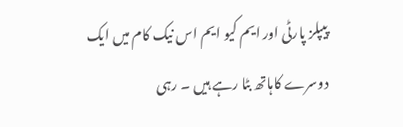پیپلز پارٹی اور ایم کیو ایم اس نیک کام میں ایک دوسرے کاہاتھ بٹا رہے ہیں ۔ رہی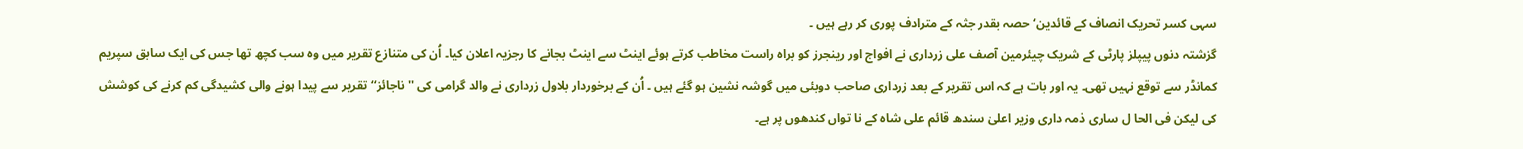سہی کسر تحریک انصاف کے قائدین‘ حصہ بقدر جثہ کے مترادف پوری کر رہے ہیں ۔
گزشتہ دنوں پیپلز پارٹی کے شریک چیئرمین آصف علی زرداری نے افواج اور رینجرز کو براہ راست مخاطب کرتے ہوئے اینٹ سے اینٹ بجانے کا رجزیہ اعلان کیا۔ اُن کی متنازع تقریر میں وہ سب کچھ تھا جس کی ایک سابق سپریم کمانڈر سے توقع نہیں تھی۔ یہ اور بات ہے کہ اس تقریر کے بعد زرداری صاحب دوبئی میں گوشہ نشین ہو گئے ہیں ۔ اُن کے برخوردار بلاول زرداری نے والد گرامی کی ''ناجائز‘‘ تقریر سے پیدا ہونے والی کشیدگی کم کرنے کی کوشش کی لیکن فی الحا ل ساری ذمہ داری وزیر اعلیٰ سندھ قائم علی شاہ کے نا تواں کندھوں پر ہے۔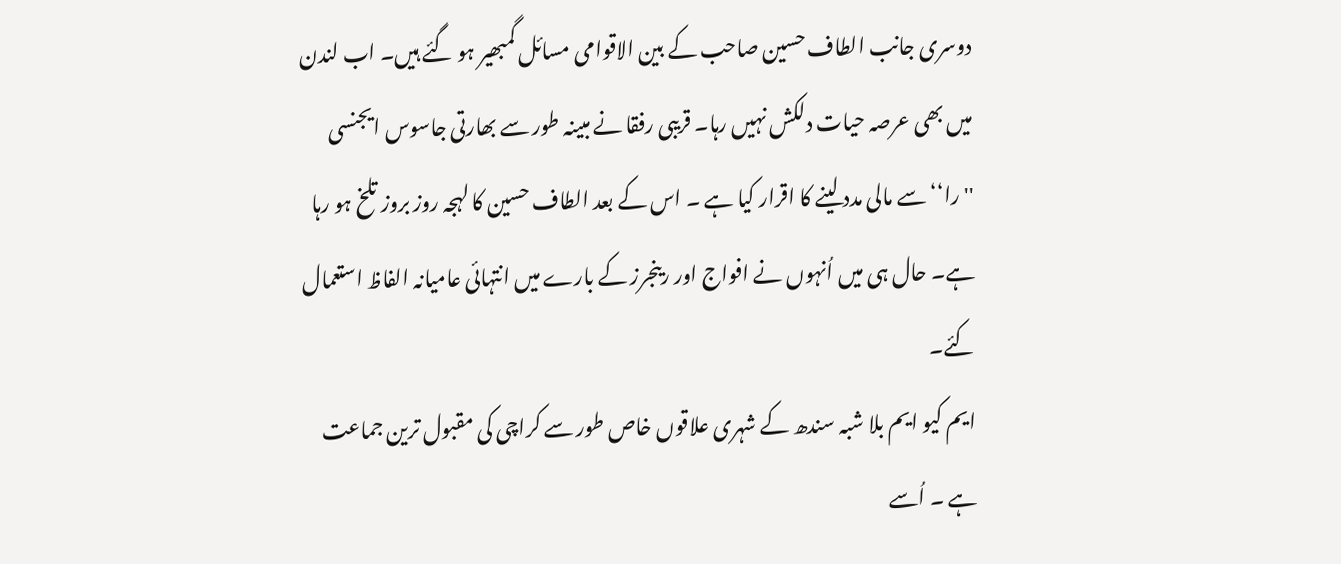دوسری جانب الطاف حسین صاحب کے بین الاقوامی مسائل گمبھیر ہو گئے ہیں۔ اب لندن میں بھی عرصہ حیات دلکش نہیں رہا۔ قریبی رفقا نے مبینہ طور سے بھارتی جاسوس ایجنسی ''را‘‘ سے مالی مدد لینے کا اقرار کیا ہے ۔ اس کے بعد الطاف حسین کا لہجہ روز بروز تلخ ہو رہا ہے۔ حال ہی میں اُنہوں نے افواج اور رینجرز کے بارے میں انتہائی عامیانہ الفاظ استعمال کئے۔
ایم کیو ایم بلا شبہ سندھ کے شہری علاقوں خاص طور سے کراچی کی مقبول ترین جماعت ہے ۔ اُسے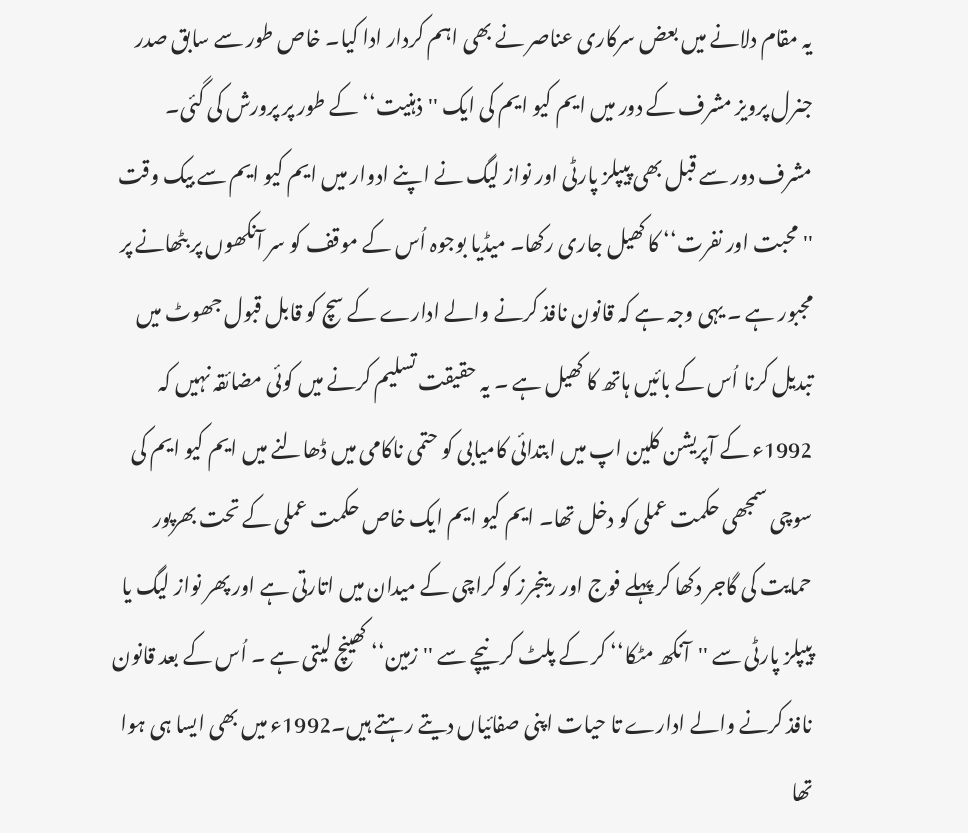یہ مقام دلانے میں بعض سرکاری عناصر نے بھی اہم کردار ادا کیا۔ خاص طور سے سابق صدر جنرل پرویز مشرف کے دور میں ایم کیو ایم کی ایک ''ذہنیت‘‘ کے طور پر پرورش کی گئی۔ مشرف دور سے قبل بھی پیپلز پارٹی اور نواز لیگ نے اپنے ادوار میں ایم کیو ایم سے بیک وقت ''محبت اور نفرت‘‘ کا کھیل جاری رکھا۔ میڈیا بوجوہ اُس کے موقف کو سر آنکھوں پر بٹھانے پر مجبور ہے ۔ یہی وجہ ہے کہ قانون نافذ کرنے والے ادارے کے سچ کو قابل قبول جھوٹ میں تبدیل کرنا اُس کے بائیں ہاتھ کا کھیل ہے ۔ یہ حقیقت تسلیم کرنے میں کوئی مضائقہ نہیں کہ 1992ء کے آپریشن کلین اپ میں ابتدائی کامیابی کو حتمی ناکامی میں ڈھالنے میں ایم کیو ایم کی سوچی سمجھی حکمت عملی کو دخل تھا۔ ایم کیو ایم ایک خاص حکمت عملی کے تحت بھرپور حمایت کی گاجر دکھا کر پہلے فوج اور رینجرز کو کراچی کے میدان میں اتارتی ہے اور پھر نواز لیگ یا پیپلز پارٹی سے ''آنکھ مٹکا‘‘ کر کے پلٹ کر نیچے سے ''زمین‘‘ کھینچ لیتی ہے ۔ اُس کے بعد قانون نافذ کرنے والے ادارے تا حیات اپنی صفائیاں دیتے رہتے ہیں۔1992ء میں بھی ایسا ہی ہوا تھا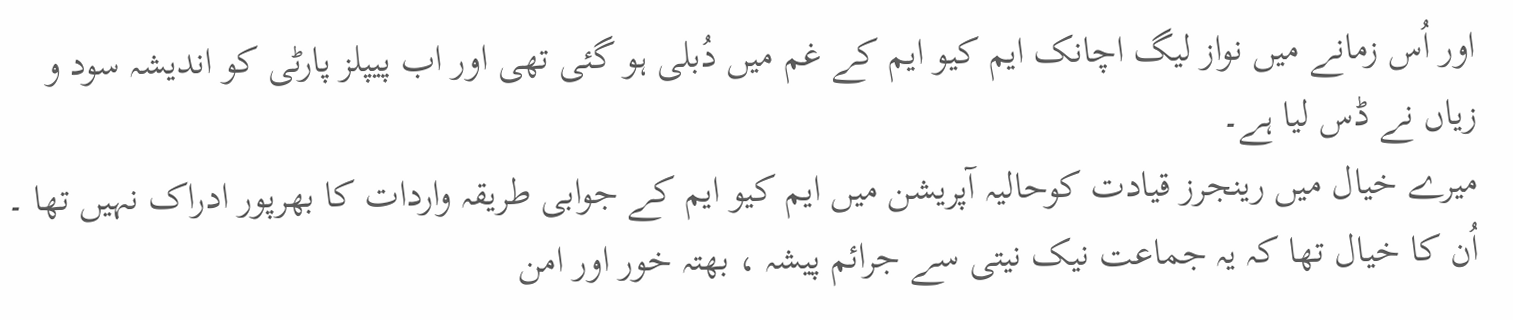اور اُس زمانے میں نواز لیگ اچانک ایم کیو ایم کے غم میں دُبلی ہو گئی تھی اور اب پیپلز پارٹی کو اندیشہ سود و زیاں نے ڈس لیا ہے۔
میرے خیال میں رینجرز قیادت کوحالیہ آپریشن میں ایم کیو ایم کے جوابی طریقہ واردات کا بھرپور ادراک نہیں تھا ۔ اُن کا خیال تھا کہ یہ جماعت نیک نیتی سے جرائم پیشہ ، بھتہ خور اور امن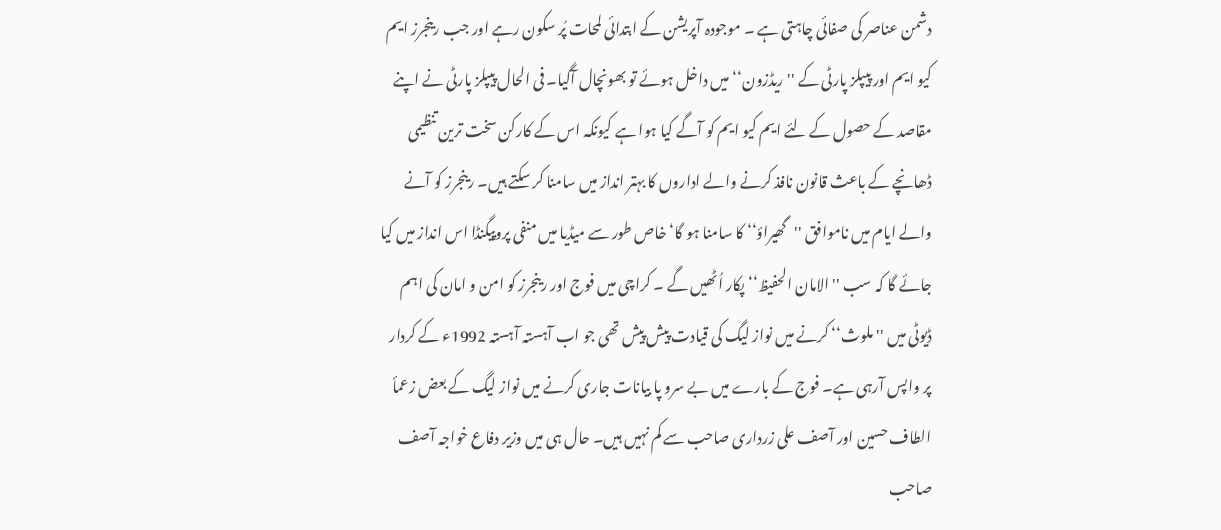دشمن عناصر کی صفائی چاہتی ہے ۔ موجودہ آپریشن کے ابتدائی لمحات پُر سکون رہے اور جب رینجرز ایم کیو ایم اور پیپلز پارٹی کے ''ریڈزون‘‘ میں داخل ہوئے تو بھونچال آگیا۔ فی الحال پیپلز پارٹی نے اپنے مقاصد کے حصول کے لئے ایم کیو ایم کو آگے کیا ہوا ہے کیونکہ اس کے کارکن سخت ترین تنظیمی ڈھانچے کے باعث قانون نافذ کرنے والے اداروں کا بہتر انداز میں سامنا کر سکتے ہیں۔ رینجرز کو آنے والے ایام میں ناموافق ''گھیراؤ‘‘ کا سامنا ہو گا‘ خاص طور سے میڈیا میں منفی پروپیگنڈا اس انداز میں کیا جائے گا کہ سب ''الامان الحفیظ‘‘ پکار اُٹھیں گے ۔ کراچی میں فوج اور رینجرز کو امن و امان کی اہم ڈیوٹی میں ''ملوث‘‘ کرنے میں نواز لیگ کی قیادت پیش پیش تھی جو اب آہستہ آہستہ 1992ء کے کردار پر واپس آرہی ہے۔ فوج کے بارے میں بے سرو پا بیانات جاری کرنے میں نواز لیگ کے بعض زعمأ الطاف حسین اور آصف علی زرداری صاحب سے کم نہیں ہیں۔ حال ہی میں وزیر دفاع خواجہ آصف صاحب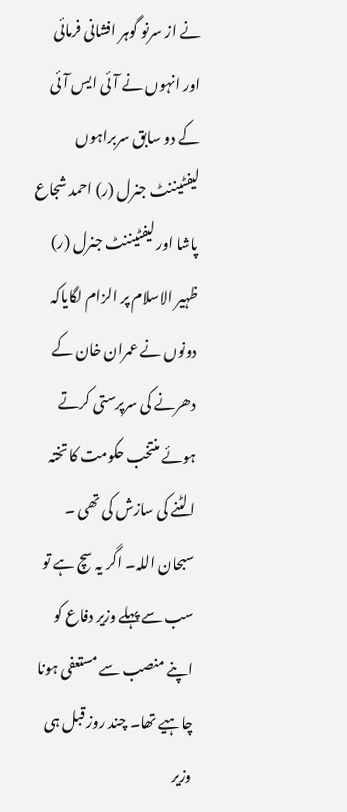نے از سرنو گوہر افشانی فرمائی اور انہوں نے آئی ایس آئی کے دو سابق سربراہوں لیفٹیننٹ جنرل (ر) احمد شجاع پاشا اور لیفٹیننٹ جنرل (ر) ظہیر الاسلام پر الزام لگایاکہ دونوں نے عمران خان کے دھرنے کی سرپرستی کرتے ہوئے منتخب حکومت کا تختہ الٹنے کی سازش کی تھی ۔ سبحان اللہ۔ اگر یہ سچ ہے تو سب سے پہلے وزیر دفاع کو اپنے منصب سے مستعفی ہونا چاہیے تھا۔ چند روز قبل ہی وزیر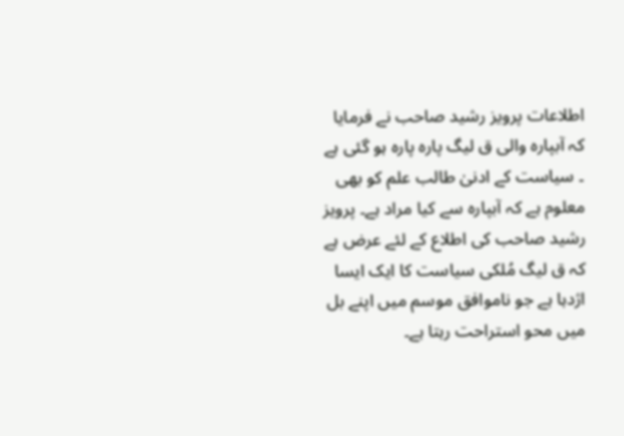اطلاعات پرویز رشید صاحب نے فرمایا کہ آبپارہ والی ق لیگ پارہ پارہ ہو گئی ہے ۔ سیاست کے ادنیٰ طالب علم کو بھی معلوم ہے کہ آبپارہ سے کیا مراد ہے۔ پرویز رشید صاحب کی اطلاع کے لئے عرض ہے کہ ق لیگ مُلکی سیاست کا ایک ایسا اژدہا ہے جو ناموافق موسم میں اپنے بل میں محو استراحت رہتا ہے۔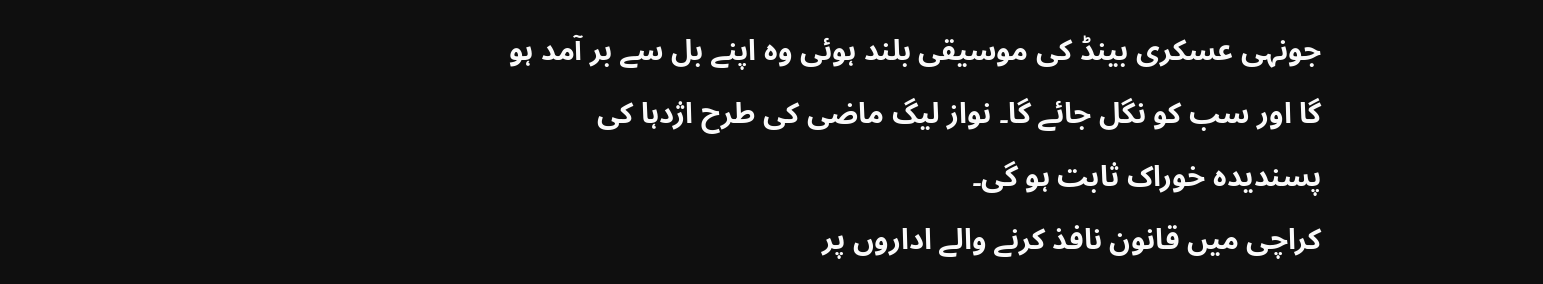جونہی عسکری بینڈ کی موسیقی بلند ہوئی وہ اپنے بل سے بر آمد ہو گا اور سب کو نگل جائے گا۔ نواز لیگ ماضی کی طرح اژدہا کی پسندیدہ خوراک ثابت ہو گی۔
کراچی میں قانون نافذ کرنے والے اداروں پر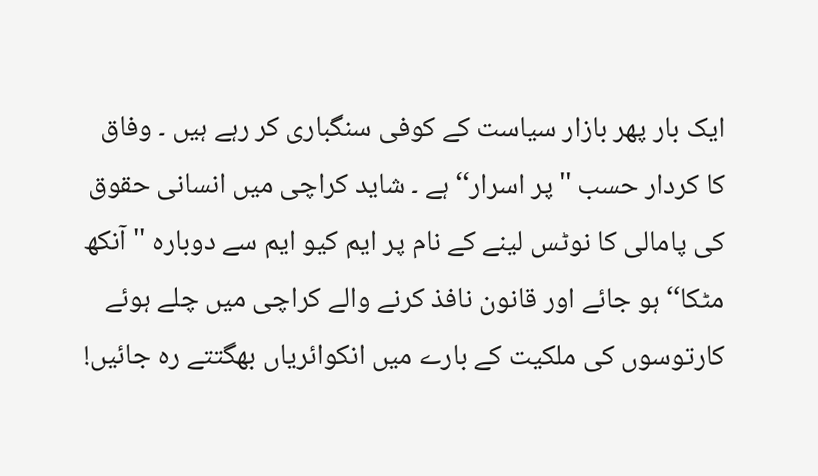ایک بار پھر بازار سیاست کے کوفی سنگباری کر رہے ہیں ۔ وفاق کا کردار حسب ''پر اسرار‘‘ ہے ۔ شاید کراچی میں انسانی حقوق کی پامالی کا نوٹس لینے کے نام پر ایم کیو ایم سے دوبارہ ''آنکھ مٹکا‘‘ ہو جائے اور قانون نافذ کرنے والے کراچی میں چلے ہوئے کارتوسوں کی ملکیت کے بارے میں انکوائریاں بھگتتے رہ جائیں!